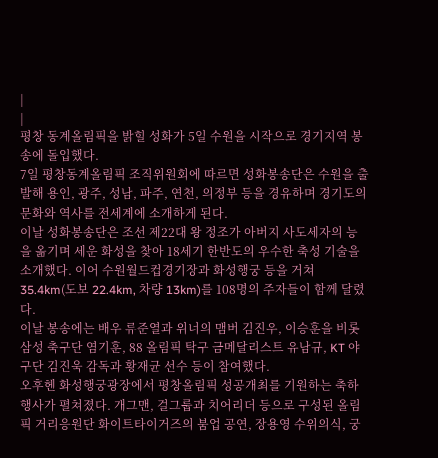|
|
평창 동계올림픽을 밝힐 성화가 5일 수원을 시작으로 경기지역 봉송에 돌입했다.
7일 평창동계올림픽 조직위원회에 따르면 성화봉송단은 수원을 출발해 용인, 광주, 성남, 파주, 연천, 의정부 등을 경유하며 경기도의 문화와 역사를 전세계에 소개하게 된다.
이날 성화봉송단은 조선 제22대 왕 정조가 아버지 사도세자의 능을 옮기며 세운 화성을 찾아 18세기 한반도의 우수한 축성 기술을 소개했다. 이어 수원월드컵경기장과 화성행궁 등을 거쳐 35.4km(도보 22.4km, 차량 13km)를 108명의 주자들이 함께 달렸다.
이날 봉송에는 배우 류준열과 위너의 맴버 김진우, 이승훈을 비롯 삼성 축구단 염기훈, 88 올림픽 탁구 금메달리스트 유남규, KT 야구단 김진욱 감독과 황재균 선수 등이 참여했다.
오후헨 화성행궁광장에서 평창올림픽 성공개최를 기원하는 축하행사가 펼쳐졌다. 개그맨, 걸그룹과 치어리더 등으로 구성된 올림픽 거리응원단 화이트타이거즈의 붐업 공연, 장용영 수위의식, 궁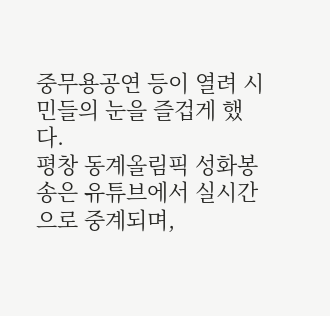중무용공연 등이 열려 시민들의 눈을 즐겁게 했다.
평창 동계올림픽 성화봉송은 유튜브에서 실시간으로 중계되며,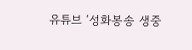유튜브 ‘성화봉송 생중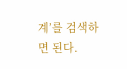계’를 검색하면 된다.